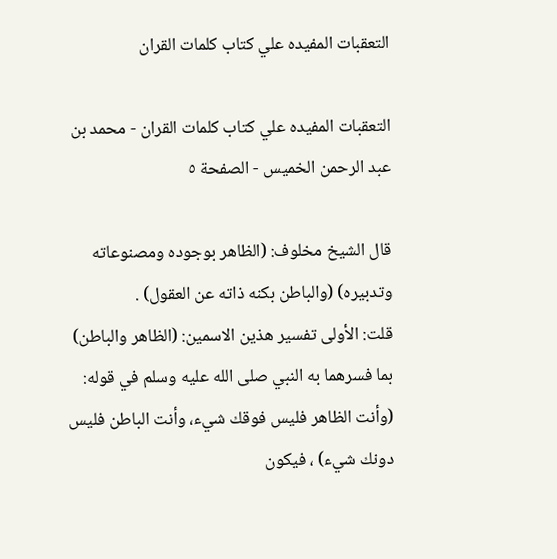التعقبات المفيده علي كتاب كلمات القران

التعقبات المفيده علي كتاب كلمات القران - محمد بن عبد الرحمن الخميس - الصفحة ٥

قال الشيخ مخلوف: (الظاهر بوجوده ومصنوعاته وتدبيره) (والباطن بكنه ذاته عن العقول) .
قلت: الأولى تفسير هذين الاسمين: (الظاهر والباطن) بما فسرهما به النبي صلى الله عليه وسلم في قوله: (وأنت الظاهر فليس فوقك شيء، وأنت الباطن فليس دونك شيء) ، فيكون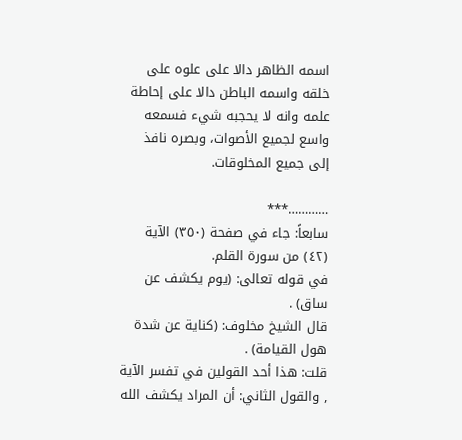اسمه الظاهر دالا على علوه على خلقه واسمه الباطن دالا على إحاطة علمه وانه لا يحجبه شيء فسمعه واسع لجميع الأصوات، وبصره نافذ إلى جميع المخلوقات.

…………***
سابعاً: جاء في صفحة (٣٥٠) الآية (٤٢) من سورة القلم.
في قوله تعالى: (يوم يكشف عن ساق) .
قال الشيخ مخلوف: (كناية عن شدة هول القيامة) .
قلت: هذا أحد القولين في تفسر الآية , والقول الثاني: أن المراد يكشف الله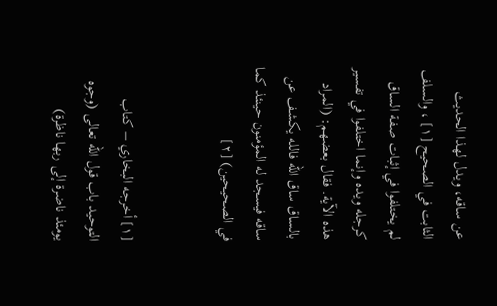عن ساقه، ويدل لهذا الحديث الثابت في الصحيح [١] ، والسلف لم يختلفوا في إثبات صفة الساق كرجله ويده وإنما اختلفوا في تفسير هذه الآية. فقال بعضهم: (المراد بالساق ساق الله فالله يكشف عن ساقه فيسجد له المؤمنون حينئذ كما في الصحيحين) [٢]


[١] أخرجه البخاري – كتاب التوحيد باب قول الله تعالى (وجوه يومئذ ناضرة إلى ربها ناظرة)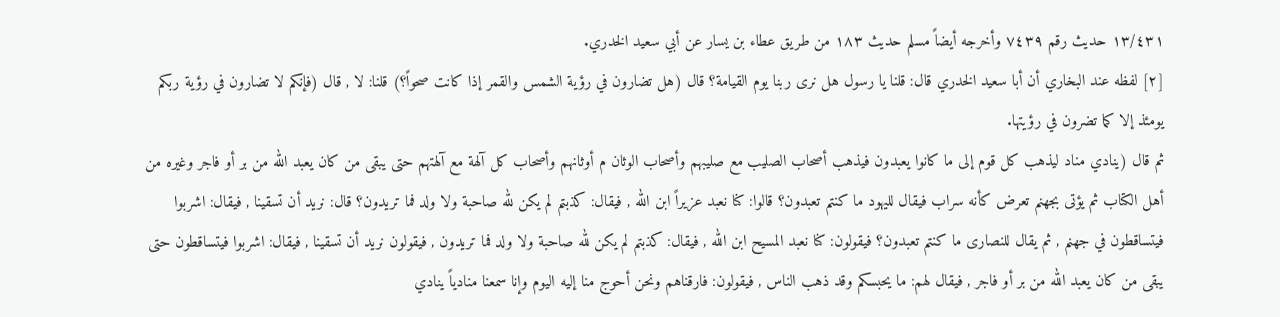١٣/٤٣١ حديث رقم ٧٤٣٩ وأخرجه أيضاً مسلم حديث ١٨٣ من طريق عطاء بن يسار عن أبي سعيد الخدري.
[٢] لفظه عند البخاري أن أبا سعيد الخدري قال: قلنا يا رسول هل نرى ربنا يوم القيامة؟ قال (هل تضارون في رؤية الشمس والقمر إذا كانت صحواً؟) قلنا: لا , قال (فإنكم لا تضارون في رؤية ربكم يومئذ إلا كما تضرون في رؤيتها.
ثم قال (ينادي مناد ليذهب كل قوم إلى ما كانوا يعبدون فيذهب أصحاب الصليب مع صليبهم وأصحاب الوثان م أوثانهم وأصحاب كل آلهة مع آلهتهم حتى يبقى من كان يعبد الله من بر أو فاجر وغيره من أهل الكتاب ثم يؤتى بجهنم تعرض كأنه سراب فيقال لليهود ما كنتم تعبدون؟ قالوا: كنا نعبد عزيراً ابن الله , فيقال: كذبتم لم يكن لله صاحبة ولا ولد فما تريدون؟ قال: نريد أن تسقينا , فيقال: اشربوا فيتساقطون في جهنم , ثم يقال للنصارى ما كنتم تعبدون؟ فيقولون: كنا نعبد المسيح ابن الله , فيقال: كذبتم لم يكن لله صاحبة ولا ولد فما تريدون , فيقولون نريد أن تسقينا , فيقال: اشربوا فيتساقطون حتى يبقى من كان يعبد الله من بر أو فاجر , فيقال لهم: ما يحبسكم وقد ذهب الناس , فيقولون: فارقناهم ونحن أحوج منا إليه اليوم وإنا سمعنا منادياً ينادي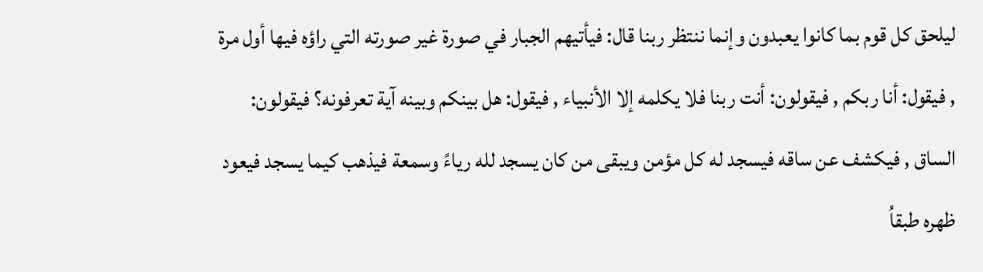ليلحق كل قوم بما كانوا يعبدون وإنما ننتظر ربنا قال: فيأتيهم الجبار في صورة غير صورته التي راؤه فيها أول مرة , فيقول: أنا ربكم , فيقولون: أنت ربنا فلا يكلمه إلا الأنبياء , فيقول: هل بينكم وبينه آية تعرفونه؟ فيقولون: الساق , فيكشف عن ساقه فيسجد له كل مؤمن ويبقى من كان يسجد لله رياءً وسمعة فيذهب كيما يسجد فيعود ظهره طبقاُ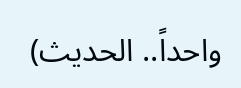واحداً.. الحديث)